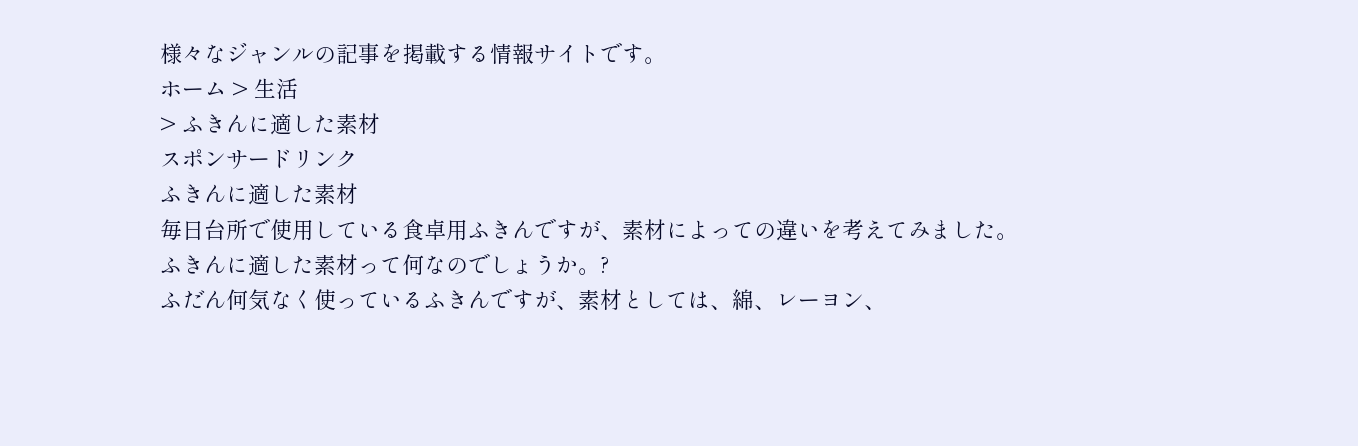様々なジャンルの記事を掲載する情報サイトです。
ホーム > 生活
> ふきんに適した素材
スポンサードリンク
ふきんに適した素材
毎日台所で使用している食卓用ふきんですが、素材によっての違いを考えてみました。
ふきんに適した素材って何なのでしょうか。?
ふだん何気なく使っているふきんですが、素材としては、綿、レーヨン、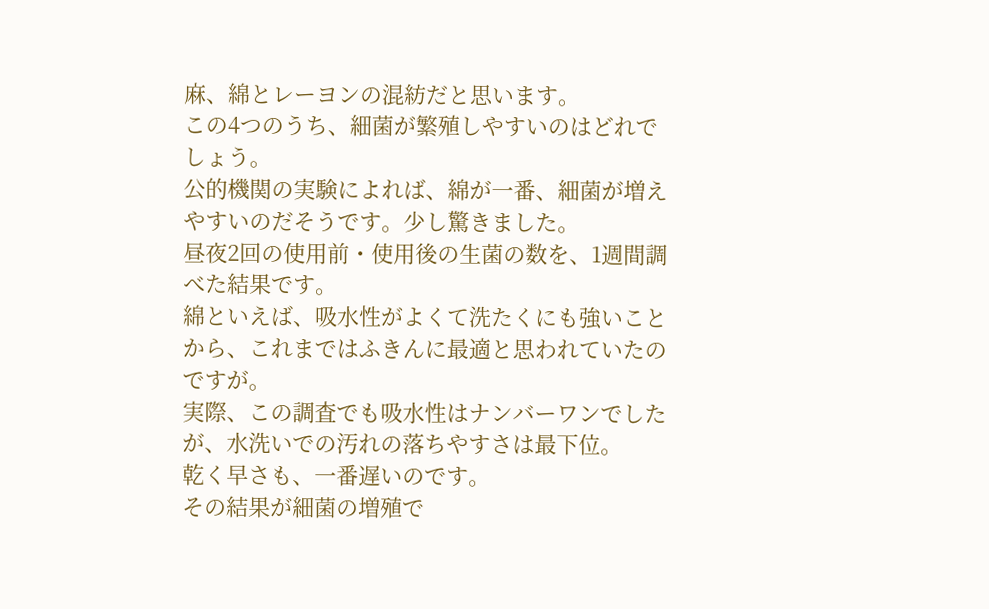麻、綿とレーヨンの混紡だと思います。
この4つのうち、細菌が繁殖しやすいのはどれでしょう。
公的機関の実験によれば、綿が一番、細菌が増えやすいのだそうです。少し驚きました。
昼夜2回の使用前・使用後の生菌の数を、1週間調べた結果です。
綿といえば、吸水性がよくて洗たくにも強いことから、これまではふきんに最適と思われていたのですが。
実際、この調査でも吸水性はナンバーワンでしたが、水洗いでの汚れの落ちやすさは最下位。
乾く早さも、一番遅いのです。
その結果が細菌の増殖で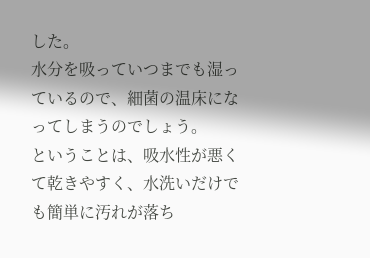した。
水分を吸っていつまでも湿っているので、細菌の温床になってしまうのでしょう。
ということは、吸水性が悪くて乾きやすく、水洗いだけでも簡単に汚れが落ち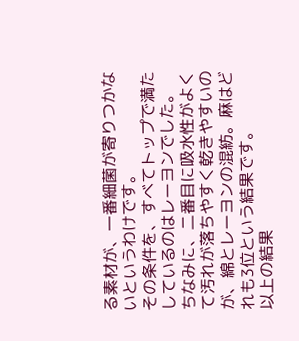る素材が、一番細菌が寄りつかないというわけです。
その条件を、すべてトップで満たしているのはレーヨンでした。
ちなみに、二番目に吸水性がよくて汚れが落ちやすく乾きやすいのが、綿とレーヨンの混紡。麻はどれも3位という結果です。
以上の結果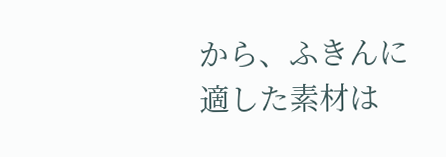から、ふきんに適した素材は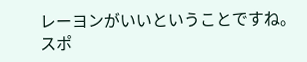レーヨンがいいということですね。
スポ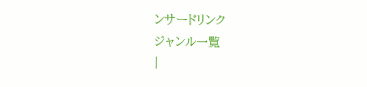ンサードリンク
ジャンル一覧
|